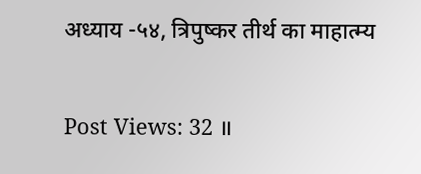अध्याय -५४, त्रिपुष्कर तीर्थ का माहात्म्य

Post Views: 32 ॥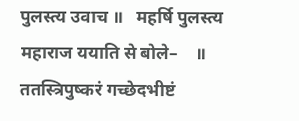पुलस्त्य उवाच ॥   महर्षि पुलस्त्य महाराज ययाति से बोले–    ॥ ततस्त्रिपुष्करं गच्छेदभीष्टं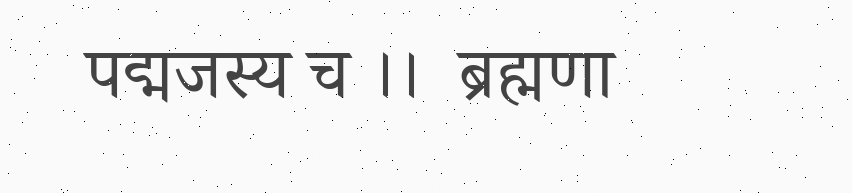पद्मजस्य च ।।  ब्रह्मणा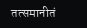तत्समानीतं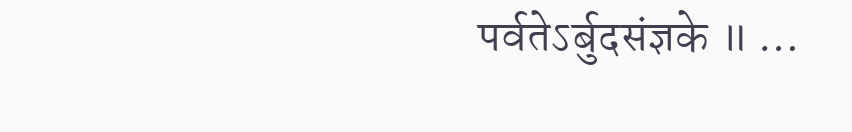पर्वतेऽर्बुदसंज्ञके ॥ …